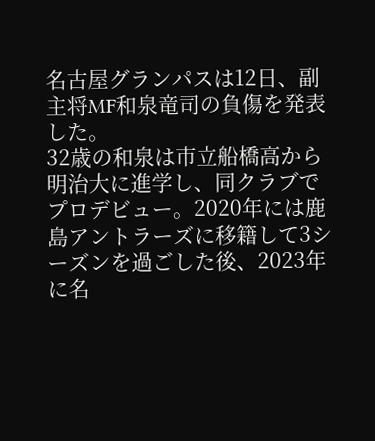名古屋グランパスは12日、副主将MF和泉竜司の負傷を発表した。
32歳の和泉は市立船橋高から明治大に進学し、同クラブでプロデビュー。2020年には鹿島アントラーズに移籍して3シーズンを過ごした後、2023年に名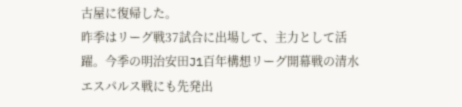古屋に復帰した。
昨季はリーグ戦37試合に出場して、主力として活躍。今季の明治安田J1百年構想リーグ開幕戦の清水エスパルス戦にも先発出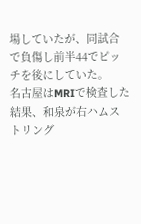場していたが、同試合で負傷し前半44でピッチを後にしていた。
名古屋はMRIで検査した結果、和泉が右ハムストリング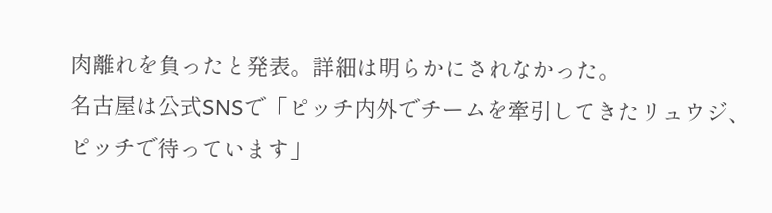肉離れを負ったと発表。詳細は明らかにされなかった。
名古屋は公式SNSで「ピッチ内外でチームを牽引してきたリュウジ、ピッチで待っています」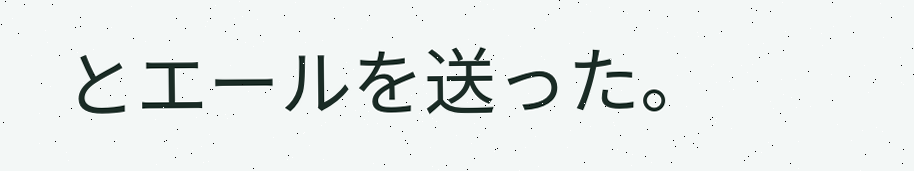とエールを送った。